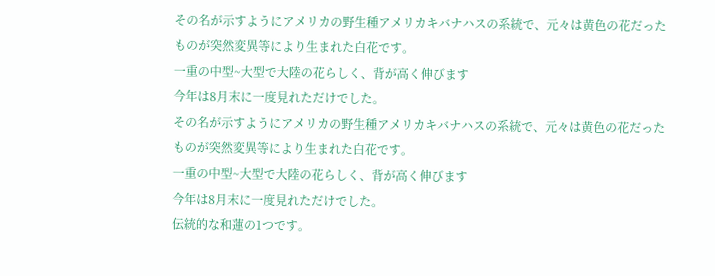その名が示すようにアメリカの野生種アメリカキバナハスの系統で、元々は黄色の花だったものが突然変異等により生まれた白花です。
一重の中型~大型で大陸の花らしく、背が高く伸びます
今年は8月末に一度見れただけでした。
その名が示すようにアメリカの野生種アメリカキバナハスの系統で、元々は黄色の花だったものが突然変異等により生まれた白花です。
一重の中型~大型で大陸の花らしく、背が高く伸びます
今年は8月末に一度見れただけでした。
伝統的な和蓮の1つです。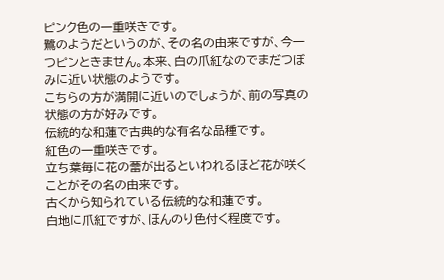ピンク色の一重咲きです。
鷺のようだというのが、その名の由来ですが、今一つピンときません。本来、白の爪紅なのでまだつぼみに近い状態のようです。
こちらの方が満開に近いのでしょうが、前の写真の状態の方が好みです。
伝統的な和蓮で古典的な有名な品種です。
紅色の一重咲きです。
立ち葉毎に花の蕾が出るといわれるほど花が咲くことがその名の由来です。
古くから知られている伝統的な和蓮です。
白地に爪紅ですが、ほんのり色付く程度です。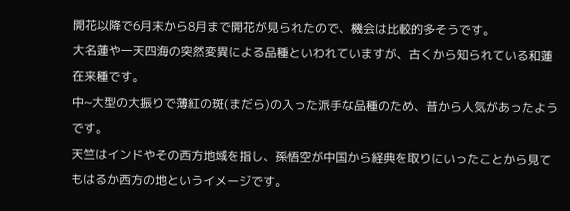開花以降で6月末から8月まで開花が見られたので、機会は比較的多そうです。
大名蓮や一天四海の突然変異による品種といわれていますが、古くから知られている和蓮在来種です。
中~大型の大振りで薄紅の斑(まだら)の入った派手な品種のため、昔から人気があったようです。
天竺はインドやその西方地域を指し、孫悟空が中国から経典を取りにいったことから見てもはるか西方の地というイメージです。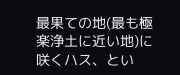最果ての地(最も極楽浄土に近い地)に咲くハス、とい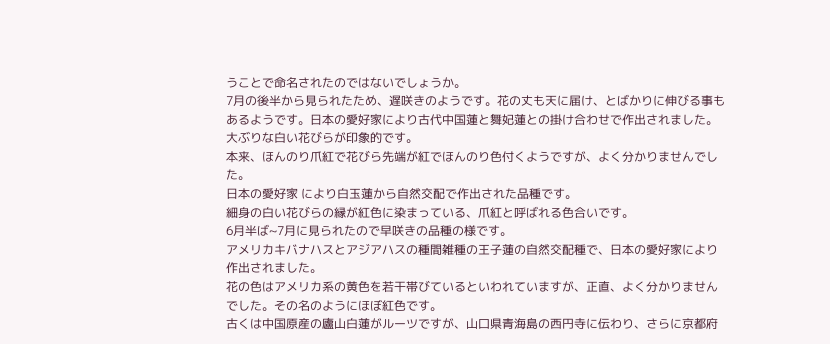うことで命名されたのではないでしょうか。
7月の後半から見られたため、遅咲きのようです。花の丈も天に届け、とばかりに伸びる事もあるようです。日本の愛好家により古代中国蓮と舞妃蓮との掛け合わせで作出されました。
大ぶりな白い花びらが印象的です。
本来、ほんのり爪紅で花びら先端が紅でほんのり色付くようですが、よく分かりませんでした。
日本の愛好家 により白玉蓮から自然交配で作出された品種です。
細身の白い花びらの縁が紅色に染まっている、爪紅と呼ばれる色合いです。
6月半ば~7月に見られたので早咲きの品種の様です。
アメリカキバナハスとアジアハスの種間雑種の王子蓮の自然交配種で、日本の愛好家により作出されました。
花の色はアメリカ系の黄色を若干帯びているといわれていますが、正直、よく分かりませんでした。その名のようにほぼ紅色です。
古くは中国原産の廬山白蓮がルーツですが、山口県青海島の西円寺に伝わり、さらに京都府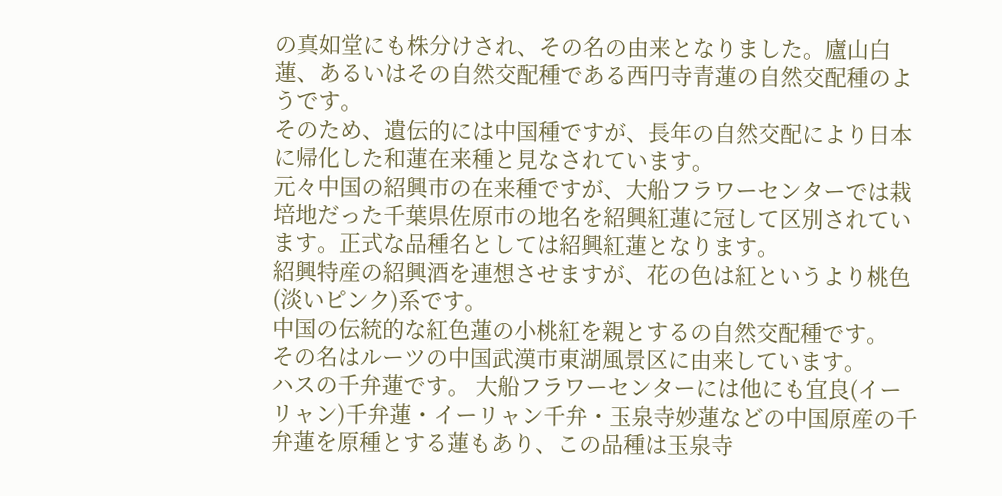の真如堂にも株分けされ、その名の由来となりました。廬山白蓮、あるいはその自然交配種である西円寺青蓮の自然交配種のようです。
そのため、遺伝的には中国種ですが、長年の自然交配により日本に帰化した和蓮在来種と見なされています。
元々中国の紹興市の在来種ですが、大船フラワーセンターでは栽培地だった千葉県佐原市の地名を紹興紅蓮に冠して区別されています。正式な品種名としては紹興紅蓮となります。
紹興特産の紹興酒を連想させますが、花の色は紅というより桃色(淡いピンク)系です。
中国の伝統的な紅色蓮の小桃紅を親とするの自然交配種です。
その名はルーツの中国武漢市東湖風景区に由来しています。
ハスの千弁蓮です。 大船フラワーセンターには他にも宜良(イーリャン)千弁蓮・イーリャン千弁・玉泉寺妙蓮などの中国原産の千弁蓮を原種とする蓮もあり、この品種は玉泉寺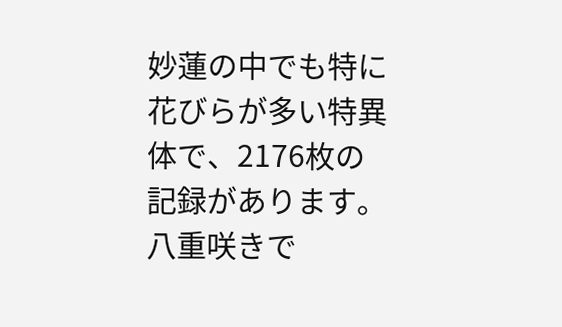妙蓮の中でも特に花びらが多い特異体で、2176枚の記録があります。八重咲きで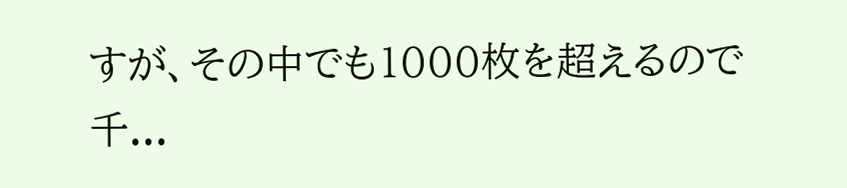すが、その中でも1000枚を超えるので千...